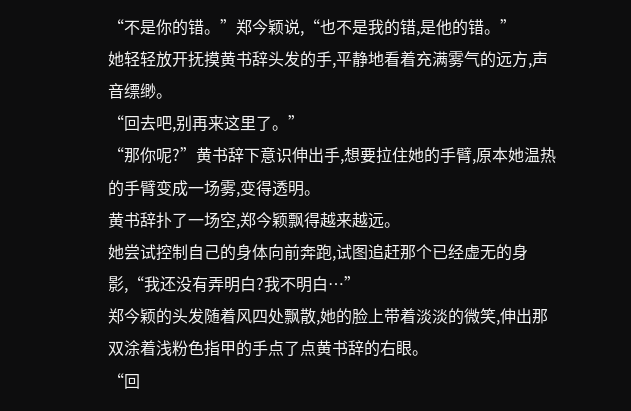“不是你的错。”郑今颖说,“也不是我的错,是他的错。”
她轻轻放开抚摸黄书辞头发的手,平静地看着充满雾气的远方,声音缥缈。
“回去吧,别再来这里了。”
“那你呢?”黄书辞下意识伸出手,想要拉住她的手臂,原本她温热的手臂变成一场雾,变得透明。
黄书辞扑了一场空,郑今颖飘得越来越远。
她尝试控制自己的身体向前奔跑,试图追赶那个已经虚无的身影,“我还没有弄明白?我不明白…”
郑今颖的头发随着风四处飘散,她的脸上带着淡淡的微笑,伸出那双涂着浅粉色指甲的手点了点黄书辞的右眼。
“回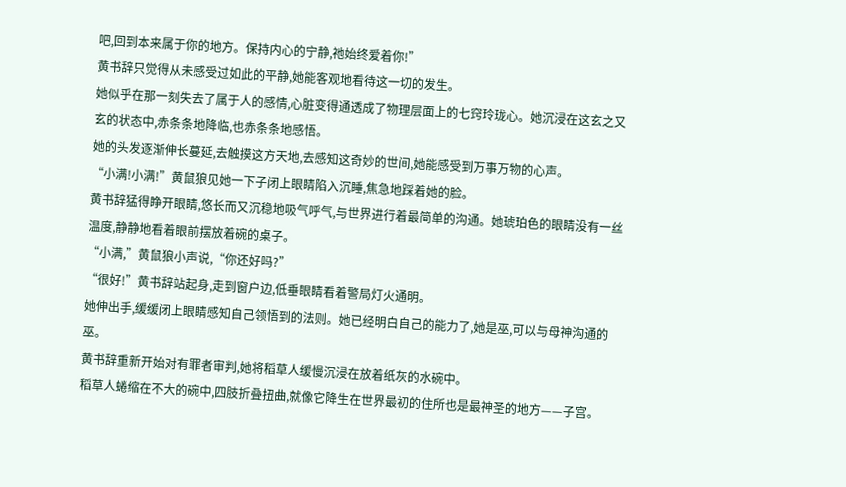吧,回到本来属于你的地方。保持内心的宁静,祂始终爱着你!”
黄书辞只觉得从未感受过如此的平静,她能客观地看待这一切的发生。
她似乎在那一刻失去了属于人的感情,心脏变得通透成了物理层面上的七窍玲珑心。她沉浸在这玄之又玄的状态中,赤条条地降临,也赤条条地感悟。
她的头发逐渐伸长蔓延,去触摸这方天地,去感知这奇妙的世间,她能感受到万事万物的心声。
“小满!小满!”黄鼠狼见她一下子闭上眼睛陷入沉睡,焦急地踩着她的脸。
黄书辞猛得睁开眼睛,悠长而又沉稳地吸气呼气,与世界进行着最简单的沟通。她琥珀色的眼睛没有一丝温度,静静地看着眼前摆放着碗的桌子。
“小满,”黄鼠狼小声说,“你还好吗?”
“很好!”黄书辞站起身,走到窗户边,低垂眼睛看着警局灯火通明。
她伸出手,缓缓闭上眼睛感知自己领悟到的法则。她已经明白自己的能力了,她是巫,可以与母神沟通的巫。
黄书辞重新开始对有罪者审判,她将稻草人缓慢沉浸在放着纸灰的水碗中。
稻草人蜷缩在不大的碗中,四肢折叠扭曲,就像它降生在世界最初的住所也是最神圣的地方——子宫。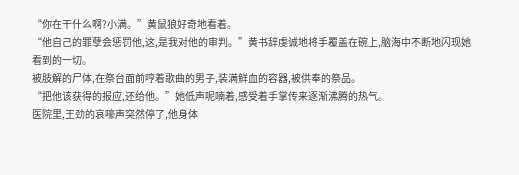“你在干什么啊?小满。”黄鼠狼好奇地看着。
“他自己的罪孽会惩罚他,这,是我对他的审判。”黄书辞虔诚地将手覆盖在碗上,脑海中不断地闪现她看到的一切。
被肢解的尸体,在祭台面前哼着歌曲的男子,装满鲜血的容器,被供奉的祭品。
“把他该获得的报应,还给他。”她低声呢喃着,感受着手掌传来逐渐沸腾的热气。
医院里,王劲的哀嚎声突然停了,他身体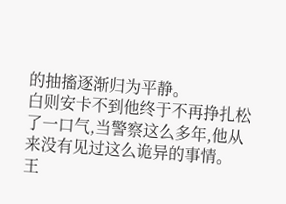的抽搐逐渐归为平静。
白则安卡不到他终于不再挣扎松了一口气,当警察这么多年,他从来没有见过这么诡异的事情。
王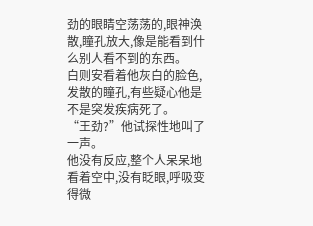劲的眼睛空荡荡的,眼神涣散,瞳孔放大,像是能看到什么别人看不到的东西。
白则安看着他灰白的脸色,发散的瞳孔,有些疑心他是不是突发疾病死了。
“王劲?”他试探性地叫了一声。
他没有反应,整个人呆呆地看着空中,没有眨眼,呼吸变得微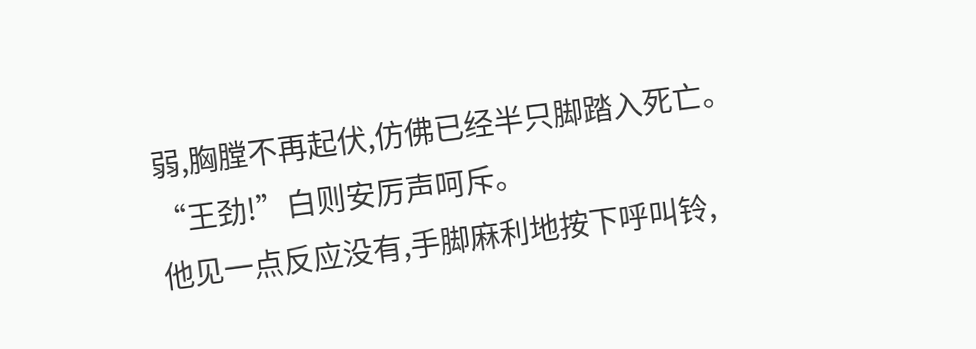弱,胸膛不再起伏,仿佛已经半只脚踏入死亡。
“王劲!”白则安厉声呵斥。
他见一点反应没有,手脚麻利地按下呼叫铃,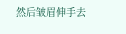然后皱眉伸手去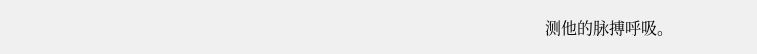测他的脉搏呼吸。